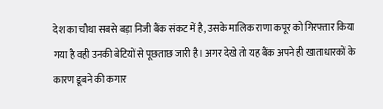देश का चौथा सबसे बड़ा निजी बैंक संकट में है, उसके मालिक राणा कपूर को गिरफ्तार किया गया है वही उनकी बेटियों से पूछताछ जारी है। अगर देखे तो यह बैंक अपने ही खाताधारकों के कारण डूबने की कगार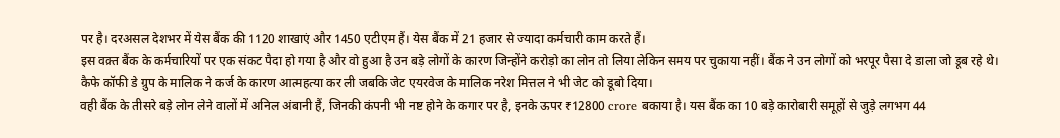पर है। दरअसल देशभर में येस बैंक की 1120 शाखाएं और 1450 एटीएम हैं। येस बैंक में 21 हजार से ज्यादा कर्मचारी काम करते हैं।
इस वक़्त बैंक के कर्मचारियों पर एक संकट पैदा हो गया है और वो हुआ है उन बड़े लोगों के कारण जिन्होंने करोड़ो का लोन तो लिया लेकिन समय पर चुकाया नहीं। बैंक ने उन लोगों को भरपूर पैसा दे डाला जो डूब रहे थे। कैफे कॉफी डे ग्रुप के मालिक ने कर्ज के कारण आत्महत्या कर ली जबकि जेट एयरवेज के मालिक नरेश मित्तल ने भी जेट को डूबो दिया।
वही बैंक के तीसरे बड़े लोन लेने वालों में अनिल अंबानी हैं, जिनकी कंपनी भी नष्ट होने के कगार पर है, इनके ऊपर ₹12800 crore बकाया है। यस बैंक का 10 बड़े कारोबारी समूहों से जुड़े लगभग 44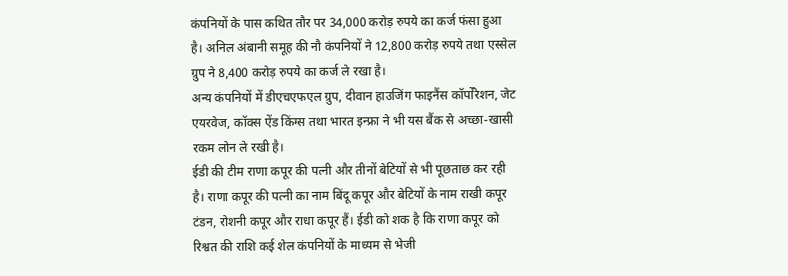कंपनियों के पास कथित तौर पर 34,000 करोड़ रुपये का कर्ज फंसा हुआ है। अनिल अंबानी समूह की नौ कंपनियों ने 12,800 करोड़ रुपये तथा एस्सेल ग्रुप ने 8,400 करोड़ रुपये का कर्ज ले रखा है।
अन्य कंपनियों में डीएचएफएल ग्रुप, दीवान हाउजिंग फाइनैंस कॉर्पोरेशन, जेट एयरवेज, कॉक्स ऐंड किंग्स तथा भारत इन्फ्रा ने भी यस बैंक से अच्छा-खासी रकम लोन ले रखी है।
ईडी की टीम राणा कपूर की पत्नी और तीनों बेटियों से भी पूछताछ कर रही है। राणा कपूर की पत्नी का नाम बिंदू कपूर और बेटियों के नाम राखी कपूर टंडन, रोशनी कपूर और राधा कपूर हैं। ईडी को शक है कि राणा कपूर को रिश्वत की राशि कई शेल कंपनियों के माध्यम से भेजी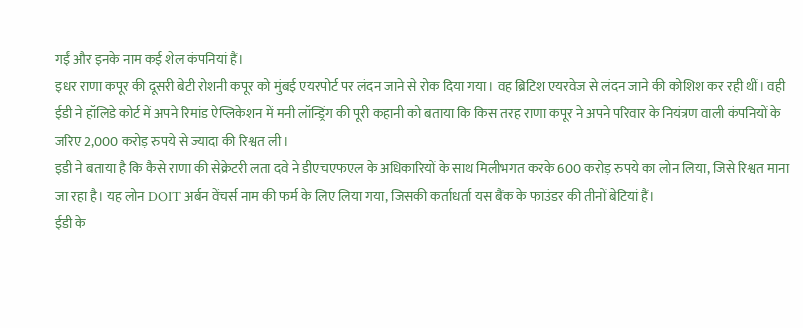गईं और इनके नाम कई शेल कंपनियां हैं।
इधर राणा कपूर की दूसरी बेटी रोशनी कपूर को मुंबई एयरपोर्ट पर लंदन जाने से रोक दिया गया। वह ब्रिटिश एयरवेज से लंदन जाने की कोशिश कर रही थीं। वही ईडी ने हॉलिडे कोर्ट में अपने रिमांड ऐप्लिकेशन में मनी लॉन्ड्रिंग की पूरी कहानी को बताया कि किस तरह राणा कपूर ने अपने परिवार के नियंत्रण वाली कंपनियों के जरिए 2,000 करोड़ रुपये से ज्यादा की रिश्वत ली।
इडी ने बताया है कि कैसे राणा की सेक्रेटरी लता दवे ने डीएचएफएल के अधिकारियों के साथ मिलीभगत करके 600 करोड़ रुपये का लोन लिया, जिसे रिश्वत माना जा रहा है। यह लोन DOIT अर्बन वेंचर्स नाम की फर्म के लिए लिया गया, जिसकी कर्ताधर्ता यस बैंक के फाउंडर की तीनों बेटियां हैं।
ईडी के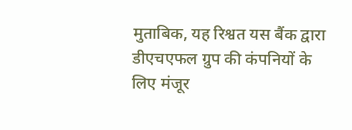मुताबिक, यह रिश्वत यस बैंक द्वारा डीएचएफल ग्रुप की कंपनियों के लिए मंजूर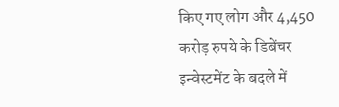किए गए लोग और 4,450 करोड़ रुपये के डिबेंचर इन्वेस्टमेंट के बदले में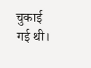चुकाई गई थी।